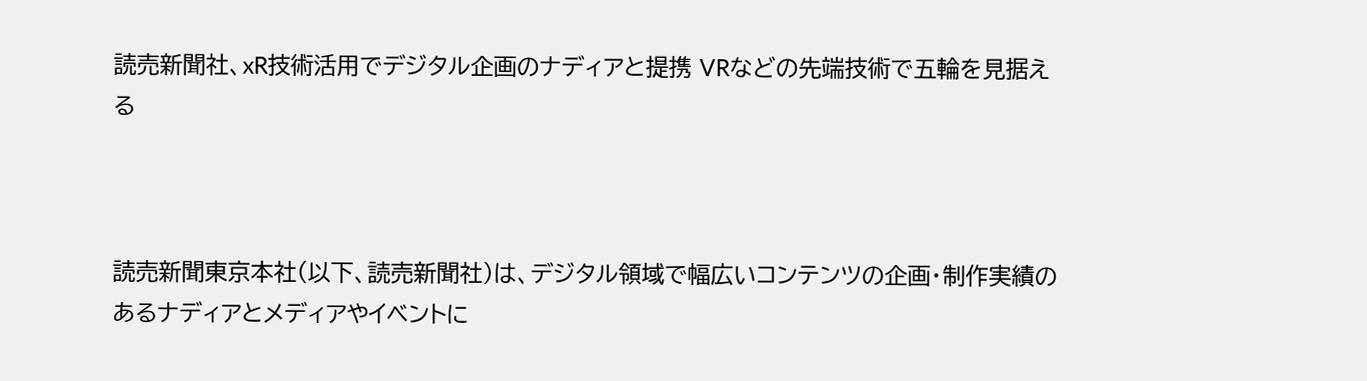読売新聞社、xR技術活用でデジタル企画のナディアと提携 VRなどの先端技術で五輪を見据える



読売新聞東京本社(以下、読売新聞社)は、デジタル領域で幅広いコンテンツの企画・制作実績のあるナディアとメディアやイベントに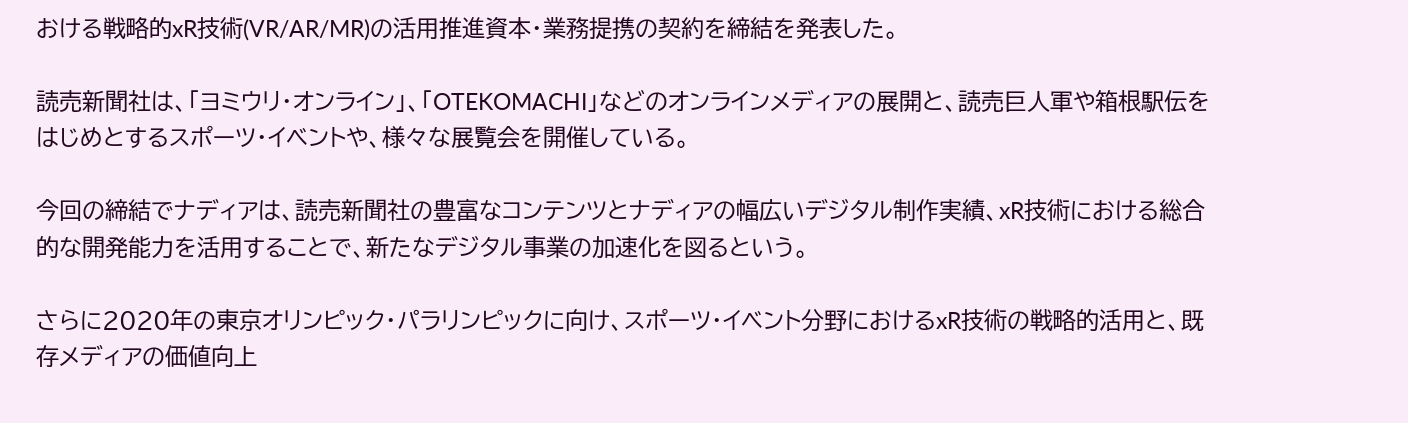おける戦略的xR技術(VR/AR/MR)の活用推進資本・業務提携の契約を締結を発表した。

読売新聞社は、「ヨミウリ・オンライン」、「OTEKOMACHI」などのオンラインメディアの展開と、読売巨人軍や箱根駅伝をはじめとするスポーツ・イベントや、様々な展覧会を開催している。

今回の締結でナディアは、読売新聞社の豊富なコンテンツとナディアの幅広いデジタル制作実績、xR技術における総合的な開発能力を活用することで、新たなデジタル事業の加速化を図るという。

さらに2020年の東京オリンピック・パラリンピックに向け、スポーツ・イベント分野におけるxR技術の戦略的活用と、既存メディアの価値向上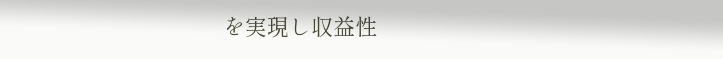を実現し収益性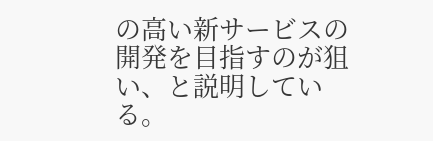の高い新サービスの開発を目指すのが狙い、と説明している。